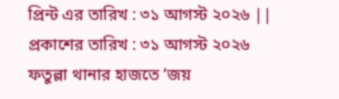প্রিন্ট এর তারিখ : ৩১ আগস্ট ২০২৬ ||
প্রকাশের তারিখ : ৩১ আগস্ট ২০২৬
ফতুল্লা থানার হাজতে ‘জয়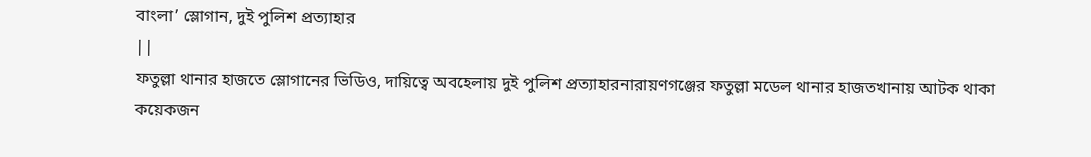বাংলা’ স্লোগান, দুই পুলিশ প্রত্যাহার
||
ফতুল্লা থানার হাজতে স্লোগানের ভিডিও, দায়িত্বে অবহেলায় দুই পুলিশ প্রত্যাহারনারায়ণগঞ্জের ফতুল্লা মডেল থানার হাজতখানায় আটক থাকা কয়েকজন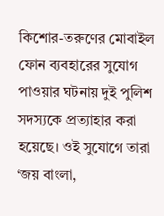কিশোর-তরুণের মোবাইল ফোন ব্যবহারের সুযোগ পাওয়ার ঘটনায় দুই পুলিশ সদস্যকে প্রত্যাহার করা হয়েছে। ওই সুযোগে তারা ‘জয় বাংলা,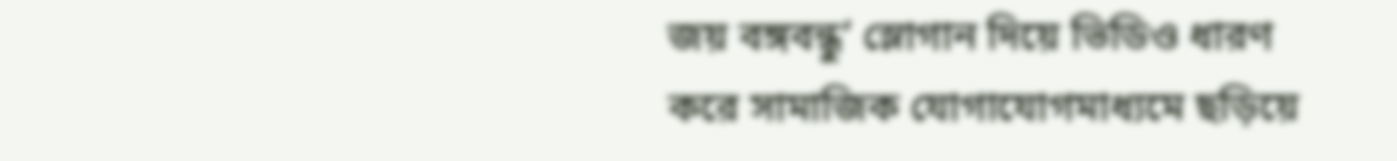জয় বঙ্গবন্ধু’ স্লোগান দিয়ে ভিডিও ধারণ করে সামাজিক যোগাযোগমাধ্যমে ছড়িয়ে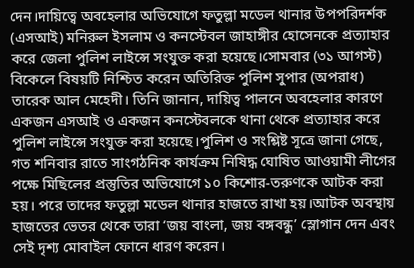দেন।দায়িত্বে অবহেলার অভিযোগে ফতুল্লা মডেল থানার উপপরিদর্শক (এসআই) মনিরুল ইসলাম ও কনস্টেবল জাহাঙ্গীর হোসেনকে প্রত্যাহার করে জেলা পুলিশ লাইন্সে সংযুক্ত করা হয়েছে।সোমবার (৩১ আগস্ট) বিকেলে বিষয়টি নিশ্চিত করেন অতিরিক্ত পুলিশ সুপার (অপরাধ) তারেক আল মেহেদী। তিনি জানান, দায়িত্ব পালনে অবহেলার কারণে একজন এসআই ও একজন কনস্টেবলকে থানা থেকে প্রত্যাহার করে পুলিশ লাইন্সে সংযুক্ত করা হয়েছে।পুলিশ ও সংশ্লিষ্ট সূত্রে জানা গেছে, গত শনিবার রাতে সাংগঠনিক কার্যক্রম নিষিদ্ধ ঘোষিত আওয়ামী লীগের পক্ষে মিছিলের প্রস্তুতির অভিযোগে ১০ কিশোর-তরুণকে আটক করা হয়। পরে তাদের ফতুল্লা মডেল থানার হাজতে রাখা হয়।আটক অবস্থায় হাজতের ভেতর থেকে তারা ‘জয় বাংলা, জয় বঙ্গবন্ধু’ স্লোগান দেন এবং সেই দৃশ্য মোবাইল ফোনে ধারণ করেন।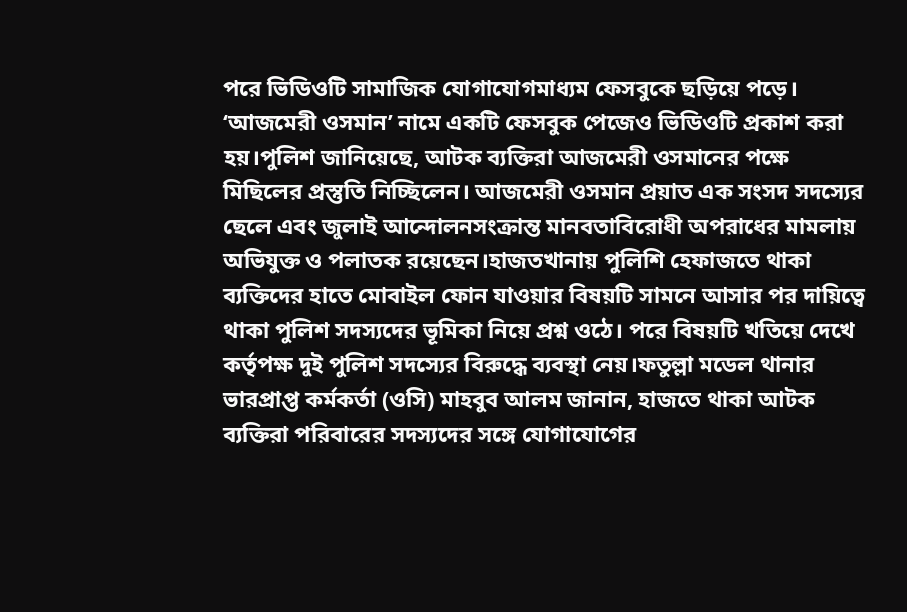পরে ভিডিওটি সামাজিক যোগাযোগমাধ্যম ফেসবুকে ছড়িয়ে পড়ে। ‘আজমেরী ওসমান’ নামে একটি ফেসবুক পেজেও ভিডিওটি প্রকাশ করা হয়।পুলিশ জানিয়েছে, আটক ব্যক্তিরা আজমেরী ওসমানের পক্ষে মিছিলের প্রস্তুতি নিচ্ছিলেন। আজমেরী ওসমান প্রয়াত এক সংসদ সদস্যের ছেলে এবং জুলাই আন্দোলনসংক্রান্ত মানবতাবিরোধী অপরাধের মামলায় অভিযুক্ত ও পলাতক রয়েছেন।হাজতখানায় পুলিশি হেফাজতে থাকা ব্যক্তিদের হাতে মোবাইল ফোন যাওয়ার বিষয়টি সামনে আসার পর দায়িত্বে থাকা পুলিশ সদস্যদের ভূমিকা নিয়ে প্রশ্ন ওঠে। পরে বিষয়টি খতিয়ে দেখে কর্তৃপক্ষ দুই পুলিশ সদস্যের বিরুদ্ধে ব্যবস্থা নেয়।ফতুল্লা মডেল থানার ভারপ্রাপ্ত কর্মকর্তা (ওসি) মাহবুব আলম জানান, হাজতে থাকা আটক ব্যক্তিরা পরিবারের সদস্যদের সঙ্গে যোগাযোগের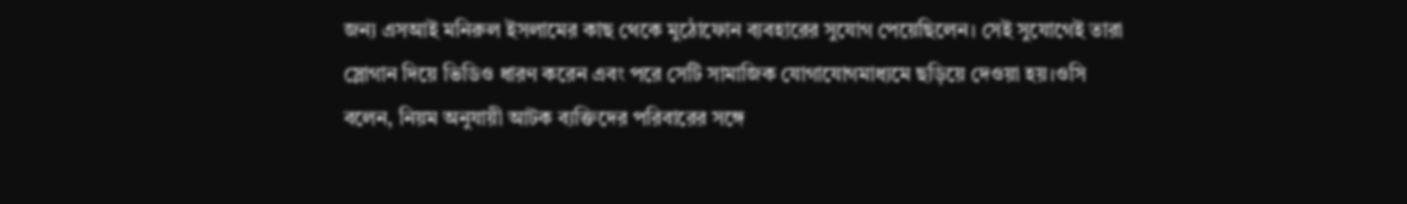জন্য এসআই মনিরুল ইসলামের কাছ থেকে মুঠোফোন ব্যবহারের সুযোগ পেয়েছিলেন। সেই সুযোগেই তারা স্লোগান দিয়ে ভিডিও ধারণ করেন এবং পরে সেটি সামাজিক যোগাযোগমাধ্যমে ছড়িয়ে দেওয়া হয়।ওসি বলেন, নিয়ম অনুযায়ী আটক ব্যক্তিদের পরিবারের সঙ্গে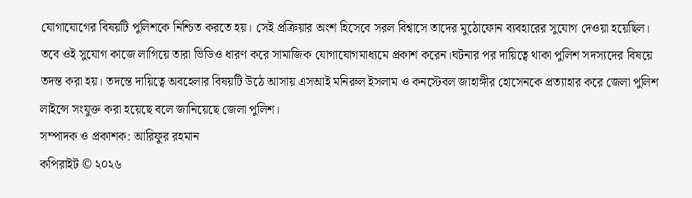যোগাযোগের বিষয়টি পুলিশকে নিশ্চিত করতে হয়। সেই প্রক্রিয়ার অংশ হিসেবে সরল বিশ্বাসে তাদের মুঠোফোন ব্যবহারের সুযোগ দেওয়া হয়েছিল। তবে ওই সুযোগ কাজে লাগিয়ে তারা ভিডিও ধারণ করে সামাজিক যোগাযোগমাধ্যমে প্রকাশ করেন।ঘটনার পর দায়িত্বে থাকা পুলিশ সদস্যদের বিষয়ে তদন্ত করা হয়। তদন্তে দায়িত্বে অবহেলার বিষয়টি উঠে আসায় এসআই মনিরুল ইসলাম ও কনস্টেবল জাহাঙ্গীর হোসেনকে প্রত্যাহার করে জেলা পুলিশ লাইন্সে সংযুক্ত করা হয়েছে বলে জানিয়েছে জেলা পুলিশ।
সম্পাদক ও প্রকাশক: আরিফুর রহমান
কপিরাইট © ২০২৬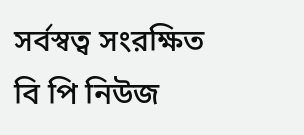সর্বস্বত্ব সংরক্ষিত বি পি নিউজ